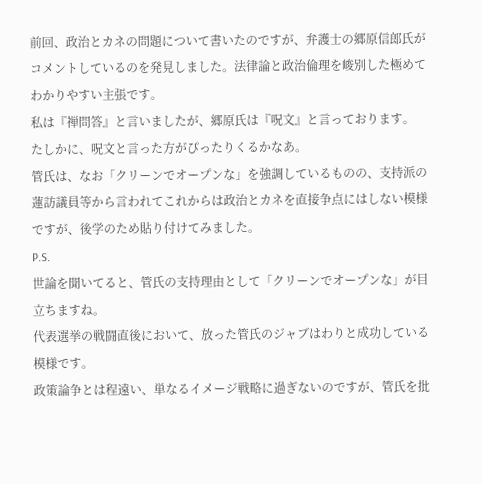前回、政治とカネの問題について書いたのですが、弁護士の郷原信郎氏がコメントしているのを発見しました。法律論と政治倫理を峻別した極めてわかりやすい主張です。
私は『禅問答』と言いましたが、郷原氏は『呪文』と言っております。
たしかに、呪文と言った方がぴったりくるかなあ。
管氏は、なお「クリーンでオープンな」を強調しているものの、支持派の蓮訪議員等から言われてこれからは政治とカネを直接争点にはしない模様ですが、後学のため貼り付けてみました。
P.S.
世論を聞いてると、管氏の支持理由として「クリーンでオープンな」が目立ちますね。
代表選挙の戦闘直後において、放った管氏のジャブはわりと成功している模様です。
政策論争とは程遠い、単なるイメージ戦略に過ぎないのですが、管氏を批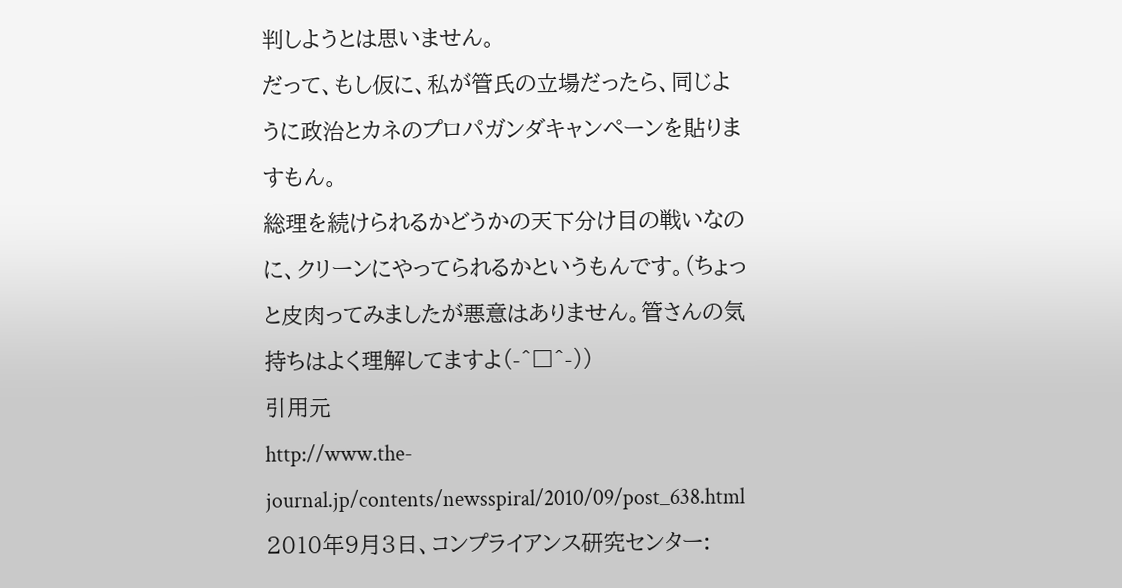判しようとは思いません。
だって、もし仮に、私が管氏の立場だったら、同じように政治とカネのプロパガンダキャンペーンを貼りますもん。
総理を続けられるかどうかの天下分け目の戦いなのに、クリーンにやってられるかというもんです。(ちょっと皮肉ってみましたが悪意はありません。管さんの気持ちはよく理解してますよ(-^□^-))
引用元
http://www.the-journal.jp/contents/newsspiral/2010/09/post_638.html
2010年9月3日、コンプライアンス研究センター: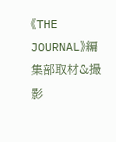《THE JOURNAL》編集部取材&撮影